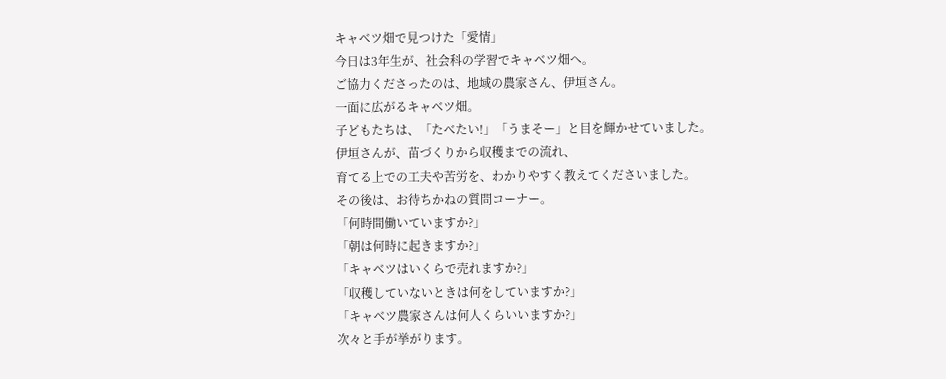キャベツ畑で見つけた「愛情」
今日は3年生が、社会科の学習でキャベツ畑へ。
ご協力くださったのは、地域の農家さん、伊垣さん。
一面に広がるキャベツ畑。
子どもたちは、「たべたい!」「うまそー」と目を輝かせていました。
伊垣さんが、苗づくりから収穫までの流れ、
育てる上での工夫や苦労を、わかりやすく教えてくださいました。
その後は、お待ちかねの質問コーナー。
「何時間働いていますか?」
「朝は何時に起きますか?」
「キャベツはいくらで売れますか?」
「収穫していないときは何をしていますか?」
「キャベツ農家さんは何人くらいいますか?」
次々と手が挙がります。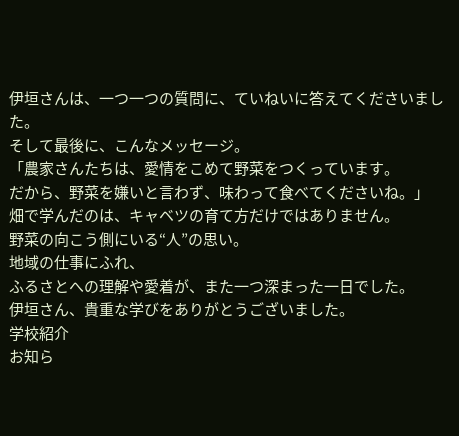伊垣さんは、一つ一つの質問に、ていねいに答えてくださいました。
そして最後に、こんなメッセージ。
「農家さんたちは、愛情をこめて野菜をつくっています。
だから、野菜を嫌いと言わず、味わって食べてくださいね。」
畑で学んだのは、キャベツの育て方だけではありません。
野菜の向こう側にいる“人”の思い。
地域の仕事にふれ、
ふるさとへの理解や愛着が、また一つ深まった一日でした。
伊垣さん、貴重な学びをありがとうございました。
学校紹介
お知ら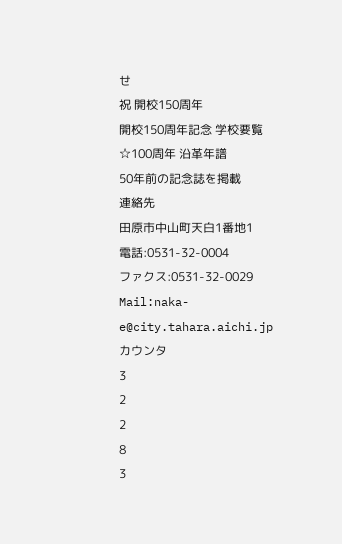せ
祝 開校150周年
開校150周年記念 学校要覧
☆100周年 沿革年譜
50年前の記念誌を掲載
連絡先
田原市中山町天白1番地1
電話:0531-32-0004
ファクス:0531-32-0029
Mail:naka-e@city.tahara.aichi.jp
カウンタ
3
2
2
8
3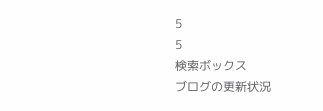5
5
検索ボックス
ブログの更新状況